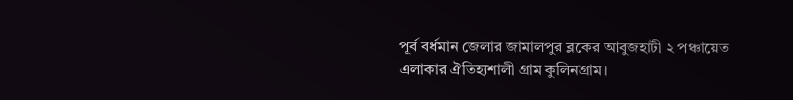পূর্ব বর্ধমান জেলার জামালপুর ব্লকের আবুজহাটী ২ পঞ্চায়েত এলাকার ঐতিহ্যশালী গ্রাম কুলিনগ্রাম।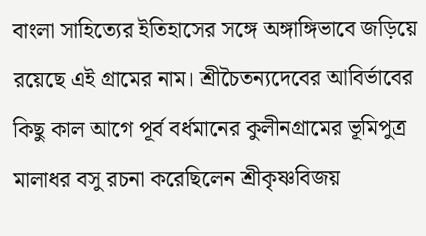বাংলা সাহিত্যের ইতিহাসের সঙ্গে অঙ্গাঙ্গিভাবে জড়িয়ে রয়েছে এই গ্রামের নাম। শ্রীচৈতন্যদেবের আবির্ভাবের কিছু কাল আগে পূর্ব বর্ধমানের কুলীনগ্রামের ভূমিপুত্র মালাধর বসু রচনা করেছিলেন শ্রীকৃষ্ণবিজয়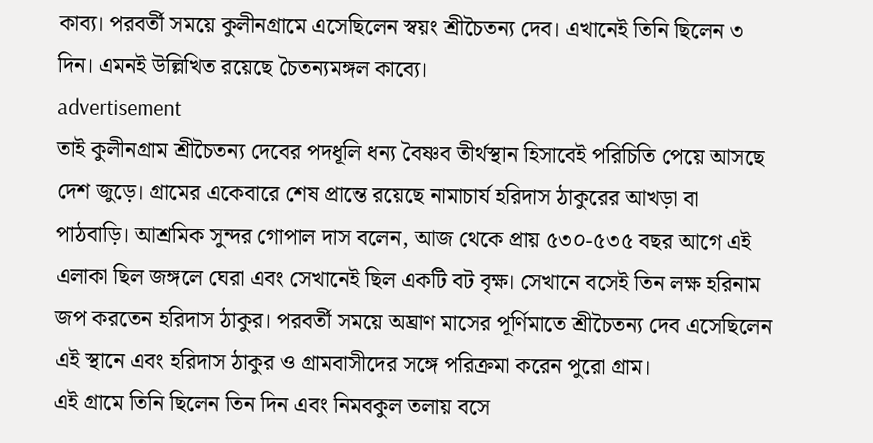কাব্য। পরবর্তী সময়ে কুলীনগ্রামে এসেছিলেন স্বয়ং শ্রীচৈতন্য দেব। এখানেই তিনি ছিলেন ৩ দিন। এমনই উল্লিখিত রয়েছে চৈতন্যমঙ্গল কাব্যে।
advertisement
তাই কুলীনগ্রাম শ্রীচৈতন্য দেবের পদধূলি ধন্য বৈষ্ণব তীর্থস্থান হিসাবেই পরিচিতি পেয়ে আসছে দেশ জুড়ে। গ্রামের একেবারে শেষ প্রান্তে রয়েছে নামাচার্য হরিদাস ঠাকুরের আখড়া বা পাঠবাড়ি। আশ্রমিক সুন্দর গোপাল দাস বলেন, আজ থেকে প্রায় ৫৩০-৫৩৫ বছর আগে এই এলাকা ছিল জঙ্গলে ঘেরা এবং সেখানেই ছিল একটি বট বৃক্ষ। সেখানে বসেই তিন লক্ষ হরিনাম জপ করতেন হরিদাস ঠাকুর। পরবর্তী সময়ে অঘ্রাণ মাসের পূর্ণিমাতে শ্রীচৈতন্য দেব এসেছিলেন এই স্থানে এবং হরিদাস ঠাকুর ও গ্রামবাসীদের সঙ্গে পরিক্রমা করেন পুরো গ্রাম।
এই গ্রামে তিনি ছিলেন তিন দিন এবং নিমবকুল তলায় বসে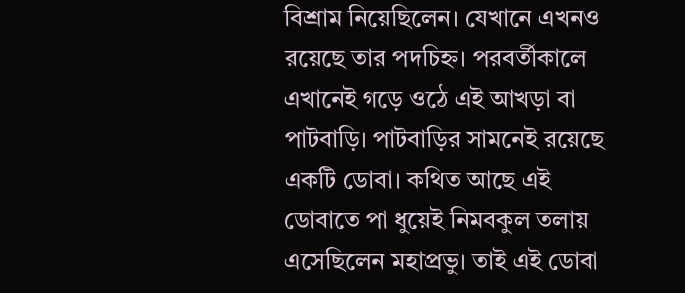বিশ্রাম নিয়েছিলেন। যেখানে এখনও রয়েছে তার পদচিহ্ন। পরবর্তীকালে এখানেই গড়ে ওঠে এই আখড়া বা পাটবাড়ি। পাটবাড়ির সামনেই রয়েছে একটি ডোবা। কথিত আছে এই ডোবাতে পা ধুয়েই নিমবকুল তলায় এসেছিলেন মহাপ্রভু। তাই এই ডোবা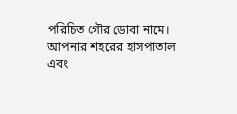পরিচিত গৌর ডোবা নামে।
আপনার শহরের হাসপাতাল এবং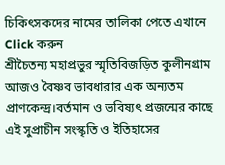চিকিৎসকদের নামের তালিকা পেতে এখানে Click করুন
শ্রীচৈতন্য মহাপ্রভুর স্মৃতিবিজড়িত কুলীনগ্রাম আজও বৈষ্ণব ভাবধারার এক অন্যতম প্রাণকেন্দ্র।বর্তমান ও ভবিষ্যৎ প্রজন্মের কাছে এই সুপ্রাচীন সংস্কৃতি ও ইতিহাসের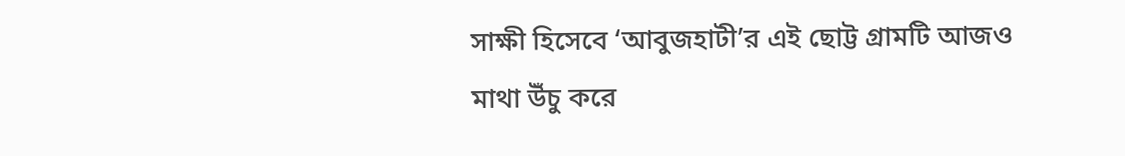সাক্ষী হিসেবে ‘আবুজহাটী’র এই ছোট্ট গ্রামটি আজও মাথা উঁচু করে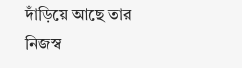দাঁড়িয়ে আছে তার নিজস্ব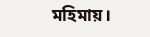মহিমায়।